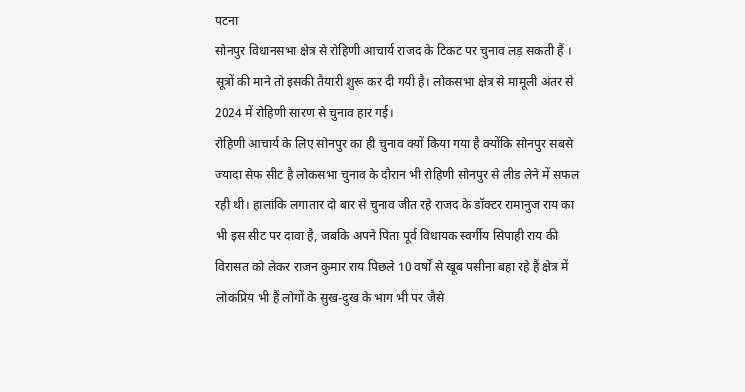पटना
सोनपुर विधानसभा क्षेत्र से रोहिणी आचार्य राजद के टिकट पर चुनाव लड़ सकती हैं । सूत्रों की माने तो इसकी तैयारी शुरू कर दी गयी है। लोकसभा क्षेत्र से मामूली अंतर से 2024 में रोहिणी सारण से चुनाव हार गई।
रोहिणी आचार्य के लिए सोनपुर का ही चुनाव क्यों किया गया है क्योंकि सोनपुर सबसे ज्यादा सेफ सीट है लोकसभा चुनाव के दौरान भी रोहिणी सोनपुर से लीड लेने में सफल रही थी। हालांकि लगातार दो बार से चुनाव जीत रहे राजद के डॉक्टर रामानुज राय का भी इस सीट पर दावा है, जबकि अपने पिता पूर्व विधायक स्वर्गीय सिपाही राय की विरासत को लेकर राजन कुमार राय पिछले 10 वर्षों से खूब पसीना बहा रहे हैं क्षेत्र में लोकप्रिय भी हैं लोगों के सुख-दुख के भाग भी पर जैसे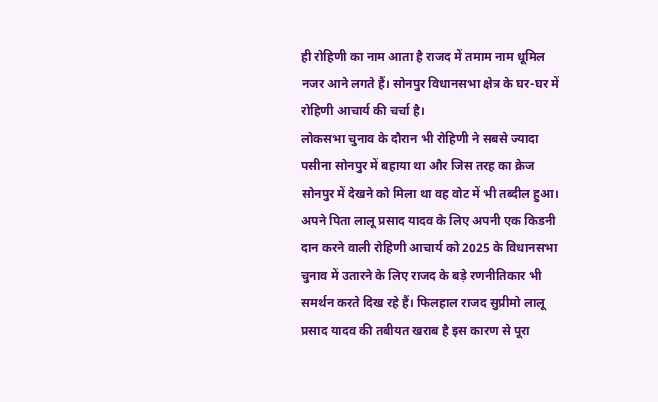ही रोहिणी का नाम आता है राजद में तमाम नाम धूमिल नजर आने लगते हैं। सोनपुर विधानसभा क्षेत्र के घर-घर में रोहिणी आचार्य की चर्चा है।
लोकसभा चुनाव के दौरान भी रोहिणी ने सबसे ज्यादा पसीना सोनपुर में बहाया था और जिस तरह का क्रेज सोनपुर में देखने को मिला था वह वोट में भी तब्दील हुआ। अपने पिता लालू प्रसाद यादव के लिए अपनी एक किडनी दान करने वाली रोहिणी आचार्य को 2025 के विधानसभा चुनाव में उतारने के लिए राजद के बड़े रणनीतिकार भी समर्थन करते दिख रहे हैं। फिलहाल राजद सुप्रीमो लालू प्रसाद यादव की तबीयत खराब है इस कारण से पूरा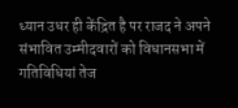ध्यान उधर ही केंद्रित है पर राजद ने अपने संभावित उम्मीदवारों को विधानसभा में गतिविधियां तेज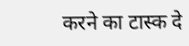करने का टास्क दे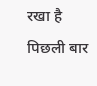रखा है पिछली बार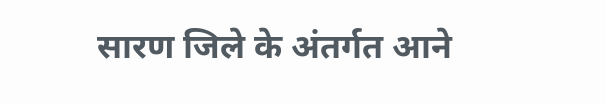सारण जिले के अंतर्गत आने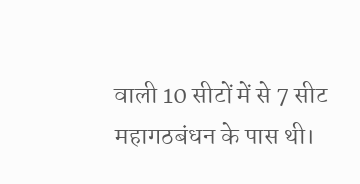वाली 10 सीटों में से 7 सीट महागठबंधन के पास थी।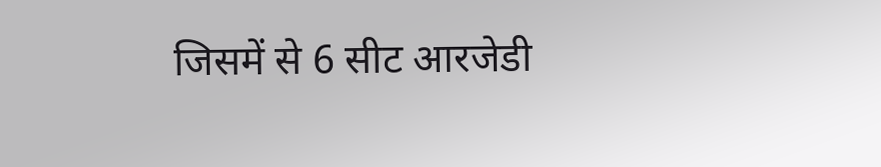जिसमें से 6 सीट आरजेडी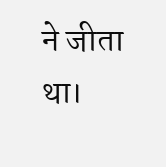ने जीता था।